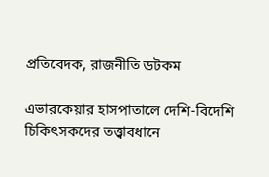প্রতিবেদক, রাজনীতি ডটকম

এভারকেয়ার হাসপাতালে দেশি-বিদেশি চিকিৎসকদের তত্ত্বাবধানে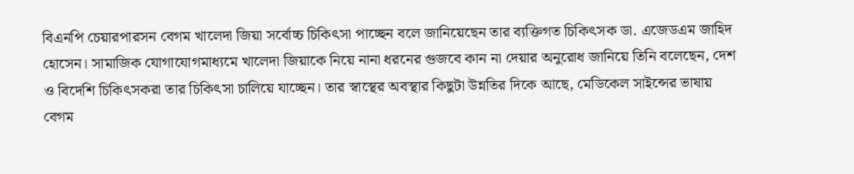বিএনপি চেয়ারপারসন বেগম খালেদা জিয়া সর্বোচ্চ চিকিৎসা পাচ্ছেন বলে জানিয়েছেন তার ব্যক্তিগত চিকিৎসক ডা. এজেডএম জাহিদ হোসেন। সামাজিক যোগাযোগমাধ্যমে খালেদা জিয়াকে নিয়ে নানা ধরনের গুজবে কান না দেয়ার অনুরোধ জানিয়ে তিনি বলেছেন, দেশ ও বিদেশি চিকিৎসকরা তার চিকিৎসা চালিয়ে যাচ্ছেন। তার স্বাস্থের অবস্থার কিছুটা উন্নতির দিকে আছে, মেডিকেল সাইন্সের ভাষায় বেগম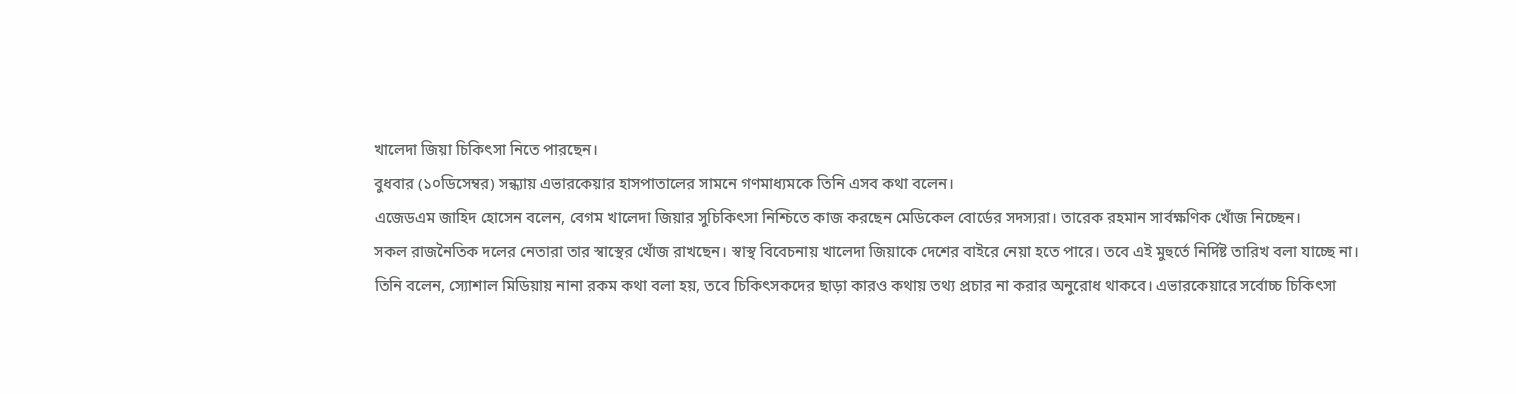খালেদা জিয়া চিকিৎসা নিতে পারছেন।
বুধবার (১০ডিসেম্বর) সন্ধ্যায় এভারকেয়ার হাসপাতালের সামনে গণমাধ্যমকে তিনি এসব কথা বলেন।
এজেডএম জাহিদ হোসেন বলেন, বেগম খালেদা জিয়ার সুচিকিৎসা নিশ্চিতে কাজ করছেন মেডিকেল বোর্ডের সদস্যরা। তারেক রহমান সার্বক্ষণিক খোঁজ নিচ্ছেন।
সকল রাজনৈতিক দলের নেতারা তার স্বাস্থের খোঁজ রাখছেন। স্বাস্থ বিবেচনায় খালেদা জিয়াকে দেশের বাইরে নেয়া হতে পারে। তবে এই মুহুর্তে নির্দিষ্ট তারিখ বলা যাচ্ছে না।
তিনি বলেন, স্যোশাল মিডিয়ায় নানা রকম কথা বলা হয়, তবে চিকিৎসকদের ছাড়া কারও কথায় তথ্য প্রচার না করার অনুরোধ থাকবে। এভারকেয়ারে সর্বোচ্চ চিকিৎসা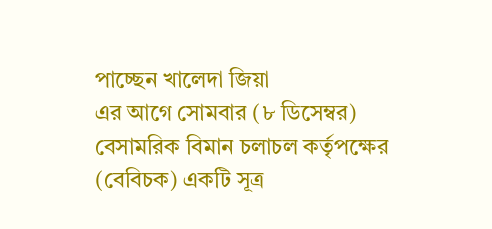পাচ্ছেন খালেদা জিয়া
এর আগে সোমবার (৮ ডিসেম্বর) বেসামরিক বিমান চলাচল কর্তৃপক্ষের (বেবিচক) একটি সূত্র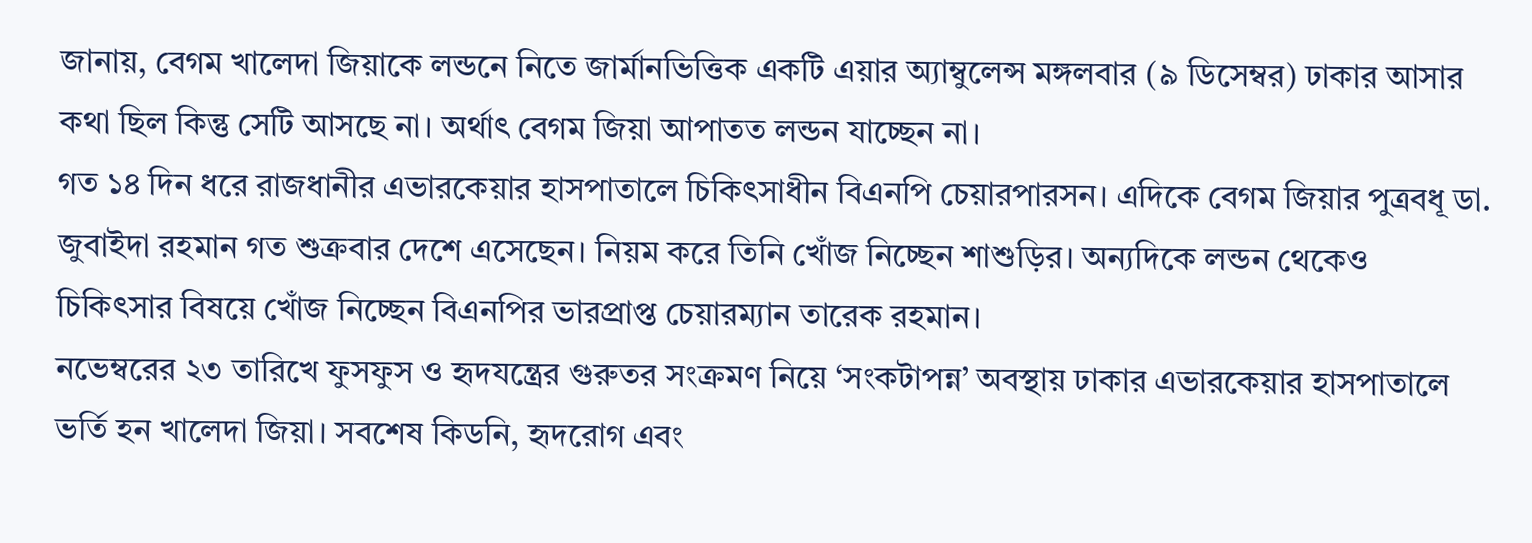জানায়, বেগম খালেদা জিয়াকে লন্ডনে নিতে জার্মানভিত্তিক একটি এয়ার অ্যাম্বুলেন্স মঙ্গলবার (৯ ডিসেম্বর) ঢাকার আসার কথা ছিল কিন্তু সেটি আসছে না। অর্থাৎ বেগম জিয়া আপাতত লন্ডন যাচ্ছেন না।
গত ১৪ দিন ধরে রাজধানীর এভারকেয়ার হাসপাতালে চিকিৎসাধীন বিএনপি চেয়ারপারসন। এদিকে বেগম জিয়ার পুত্রবধূ ডা. জুবাইদা রহমান গত শুক্রবার দেশে এসেছেন। নিয়ম করে তিনি খোঁজ নিচ্ছেন শাশুড়ির। অন্যদিকে লন্ডন থেকেও চিকিৎসার বিষয়ে খোঁজ নিচ্ছেন বিএনপির ভারপ্রাপ্ত চেয়ারম্যান তারেক রহমান।
নভেম্বরের ২৩ তারিখে ফুসফুস ও হৃদযন্ত্রের গুরুতর সংক্রমণ নিয়ে ‘সংকটাপন্ন’ অবস্থায় ঢাকার এভারকেয়ার হাসপাতালে ভর্তি হন খালেদা জিয়া। সবশেষ কিডনি, হৃদরোগ এবং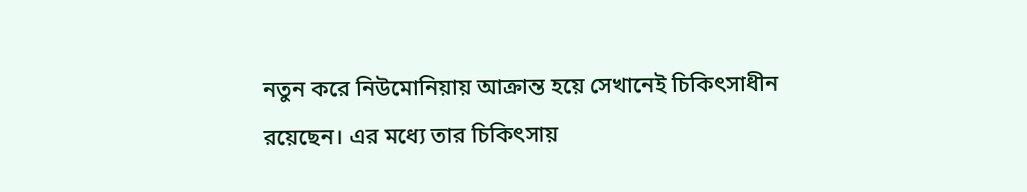নতুন করে নিউমোনিয়ায় আক্রান্ত হয়ে সেখানেই চিকিৎসাধীন রয়েছেন। এর মধ্যে তার চিকিৎসায়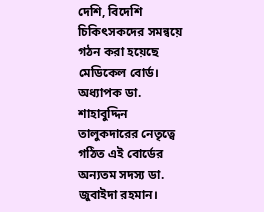দেশি, বিদেশি চিকিৎসকদের সমন্বয়ে গঠন করা হয়েছে মেডিকেল বোর্ড। অধ্যাপক ডা. শাহাবুদ্দিন তালুকদারের নেতৃত্বে গঠিত এই বোর্ডের অন্যতম সদস্য ডা. জুবাইদা রহমান।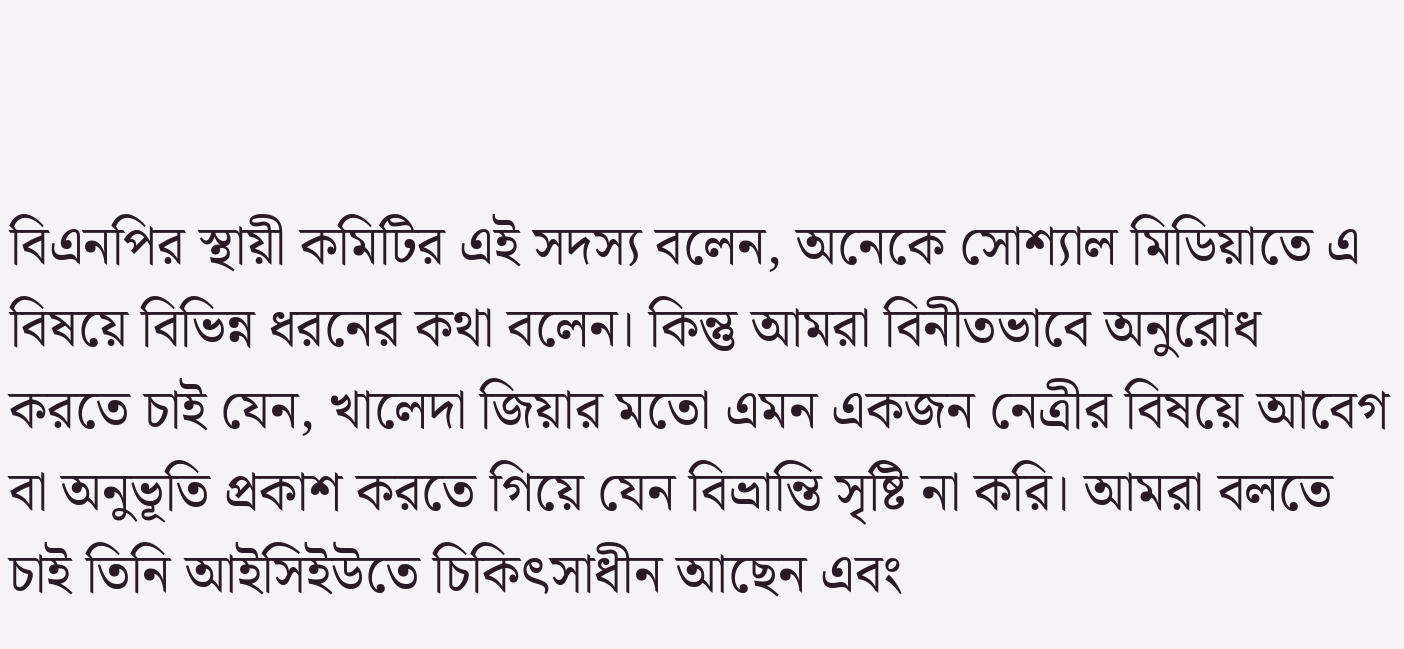বিএনপির স্থায়ী কমিটির এই সদস্য বলেন, অনেকে সোশ্যাল মিডিয়াতে এ বিষয়ে বিভিন্ন ধরনের কথা বলেন। কিন্তু আমরা বিনীতভাবে অনুরোধ করতে চাই যেন, খালেদা জিয়ার মতো এমন একজন নেত্রীর বিষয়ে আবেগ বা অনুভূতি প্রকাশ করতে গিয়ে যেন বিভ্রান্তি সৃষ্টি না করি। আমরা বলতে চাই তিনি আইসিইউতে চিকিৎসাধীন আছেন এবং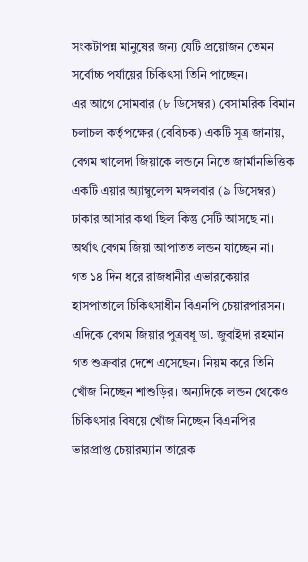সংকটাপন্ন মানুষের জন্য যেটি প্রয়োজন তেমন সর্বোচ্চ পর্যায়ের চিকিৎসা তিনি পাচ্ছেন।
এর আগে সোমবার (৮ ডিসেম্বর) বেসামরিক বিমান চলাচল কর্তৃপক্ষের (বেবিচক) একটি সূত্র জানায়, বেগম খালেদা জিয়াকে লন্ডনে নিতে জার্মানভিত্তিক একটি এয়ার অ্যাম্বুলেন্স মঙ্গলবার (৯ ডিসেম্বর) ঢাকার আসার কথা ছিল কিন্তু সেটি আসছে না। অর্থাৎ বেগম জিয়া আপাতত লন্ডন যাচ্ছেন না।
গত ১৪ দিন ধরে রাজধানীর এভারকেয়ার হাসপাতালে চিকিৎসাধীন বিএনপি চেয়ারপারসন। এদিকে বেগম জিয়ার পুত্রবধূ ডা. জুবাইদা রহমান গত শুক্রবার দেশে এসেছেন। নিয়ম করে তিনি খোঁজ নিচ্ছেন শাশুড়ির। অন্যদিকে লন্ডন থেকেও চিকিৎসার বিষয়ে খোঁজ নিচ্ছেন বিএনপির ভারপ্রাপ্ত চেয়ারম্যান তারেক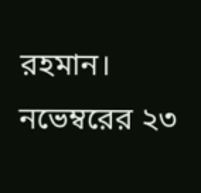রহমান।
নভেম্বরের ২৩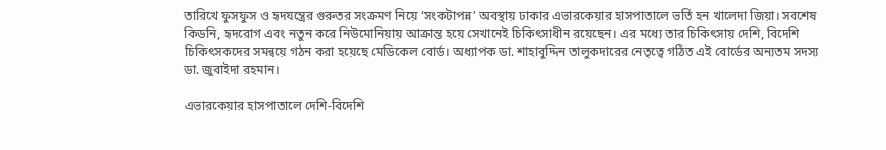তারিখে ফুসফুস ও হৃদযন্ত্রের গুরুতর সংক্রমণ নিয়ে ‘সংকটাপন্ন’ অবস্থায় ঢাকার এভারকেয়ার হাসপাতালে ভর্তি হন খালেদা জিয়া। সবশেষ কিডনি, হৃদরোগ এবং নতুন করে নিউমোনিয়ায় আক্রান্ত হয়ে সেখানেই চিকিৎসাধীন রয়েছেন। এর মধ্যে তার চিকিৎসায় দেশি, বিদেশি চিকিৎসকদের সমন্বয়ে গঠন করা হয়েছে মেডিকেল বোর্ড। অধ্যাপক ডা. শাহাবুদ্দিন তালুকদারের নেতৃত্বে গঠিত এই বোর্ডের অন্যতম সদস্য ডা. জুবাইদা রহমান।

এভারকেয়ার হাসপাতালে দেশি-বিদেশি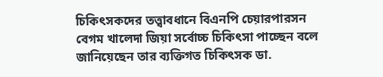চিকিৎসকদের তত্ত্বাবধানে বিএনপি চেয়ারপারসন বেগম খালেদা জিয়া সর্বোচ্চ চিকিৎসা পাচ্ছেন বলে জানিয়েছেন তার ব্যক্তিগত চিকিৎসক ডা.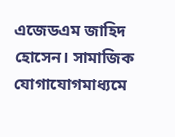এজেডএম জাহিদ হোসেন। সামাজিক যোগাযোগমাধ্যমে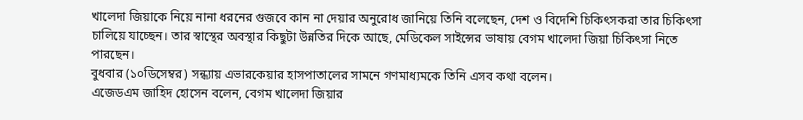খালেদা জিয়াকে নিয়ে নানা ধরনের গুজবে কান না দেয়ার অনুরোধ জানিয়ে তিনি বলেছেন, দেশ ও বিদেশি চিকিৎসকরা তার চিকিৎসা চালিয়ে যাচ্ছেন। তার স্বাস্থের অবস্থার কিছুটা উন্নতির দিকে আছে, মেডিকেল সাইন্সের ভাষায় বেগম খালেদা জিয়া চিকিৎসা নিতে পারছেন।
বুধবার (১০ডিসেম্বর) সন্ধ্যায় এভারকেয়ার হাসপাতালের সামনে গণমাধ্যমকে তিনি এসব কথা বলেন।
এজেডএম জাহিদ হোসেন বলেন, বেগম খালেদা জিয়ার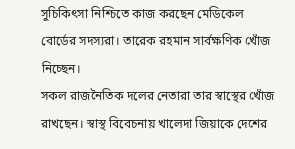সুচিকিৎসা নিশ্চিতে কাজ করছেন মেডিকেল বোর্ডের সদস্যরা। তারেক রহমান সার্বক্ষণিক খোঁজ নিচ্ছেন।
সকল রাজনৈতিক দলের নেতারা তার স্বাস্থের খোঁজ রাখছেন। স্বাস্থ বিবেচনায় খালেদা জিয়াকে দেশের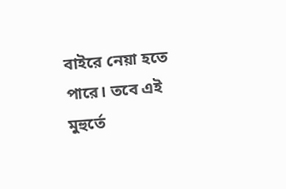বাইরে নেয়া হতে পারে। তবে এই মুহুর্তে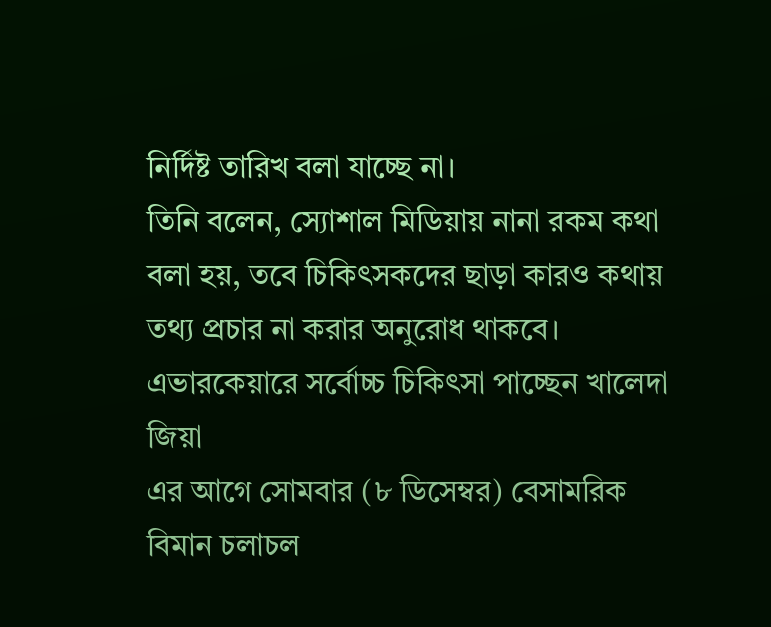নির্দিষ্ট তারিখ বলা যাচ্ছে না।
তিনি বলেন, স্যোশাল মিডিয়ায় নানা রকম কথা বলা হয়, তবে চিকিৎসকদের ছাড়া কারও কথায় তথ্য প্রচার না করার অনুরোধ থাকবে। এভারকেয়ারে সর্বোচ্চ চিকিৎসা পাচ্ছেন খালেদা জিয়া
এর আগে সোমবার (৮ ডিসেম্বর) বেসামরিক বিমান চলাচল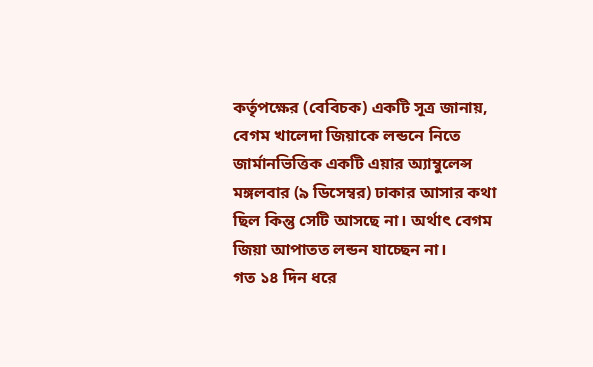কর্তৃপক্ষের (বেবিচক) একটি সূত্র জানায়, বেগম খালেদা জিয়াকে লন্ডনে নিতে জার্মানভিত্তিক একটি এয়ার অ্যাম্বুলেন্স মঙ্গলবার (৯ ডিসেম্বর) ঢাকার আসার কথা ছিল কিন্তু সেটি আসছে না। অর্থাৎ বেগম জিয়া আপাতত লন্ডন যাচ্ছেন না।
গত ১৪ দিন ধরে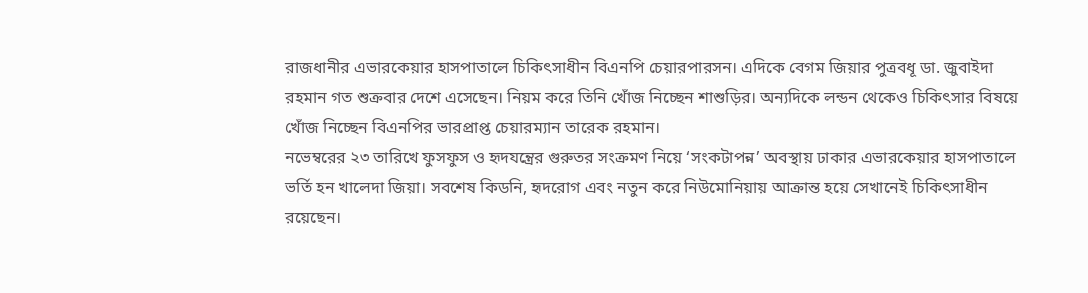রাজধানীর এভারকেয়ার হাসপাতালে চিকিৎসাধীন বিএনপি চেয়ারপারসন। এদিকে বেগম জিয়ার পুত্রবধূ ডা. জুবাইদা রহমান গত শুক্রবার দেশে এসেছেন। নিয়ম করে তিনি খোঁজ নিচ্ছেন শাশুড়ির। অন্যদিকে লন্ডন থেকেও চিকিৎসার বিষয়ে খোঁজ নিচ্ছেন বিএনপির ভারপ্রাপ্ত চেয়ারম্যান তারেক রহমান।
নভেম্বরের ২৩ তারিখে ফুসফুস ও হৃদযন্ত্রের গুরুতর সংক্রমণ নিয়ে ‘সংকটাপন্ন’ অবস্থায় ঢাকার এভারকেয়ার হাসপাতালে ভর্তি হন খালেদা জিয়া। সবশেষ কিডনি, হৃদরোগ এবং নতুন করে নিউমোনিয়ায় আক্রান্ত হয়ে সেখানেই চিকিৎসাধীন রয়েছেন।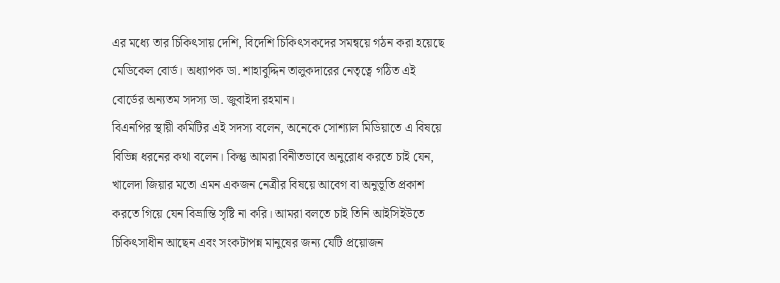এর মধ্যে তার চিকিৎসায় দেশি, বিদেশি চিকিৎসকদের সমন্বয়ে গঠন করা হয়েছে মেডিকেল বোর্ড। অধ্যাপক ডা. শাহাবুদ্দিন তালুকদারের নেতৃত্বে গঠিত এই বোর্ডের অন্যতম সদস্য ডা. জুবাইদা রহমান।
বিএনপির স্থায়ী কমিটির এই সদস্য বলেন, অনেকে সোশ্যাল মিডিয়াতে এ বিষয়ে বিভিন্ন ধরনের কথা বলেন। কিন্তু আমরা বিনীতভাবে অনুরোধ করতে চাই যেন, খালেদা জিয়ার মতো এমন একজন নেত্রীর বিষয়ে আবেগ বা অনুভূতি প্রকাশ করতে গিয়ে যেন বিভ্রান্তি সৃষ্টি না করি। আমরা বলতে চাই তিনি আইসিইউতে চিকিৎসাধীন আছেন এবং সংকটাপন্ন মানুষের জন্য যেটি প্রয়োজন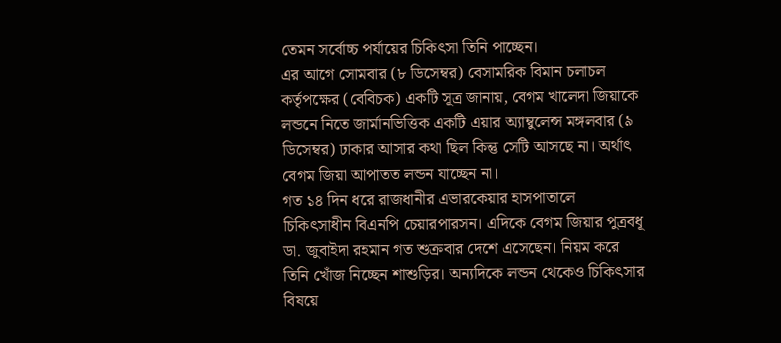তেমন সর্বোচ্চ পর্যায়ের চিকিৎসা তিনি পাচ্ছেন।
এর আগে সোমবার (৮ ডিসেম্বর) বেসামরিক বিমান চলাচল কর্তৃপক্ষের (বেবিচক) একটি সূত্র জানায়, বেগম খালেদা জিয়াকে লন্ডনে নিতে জার্মানভিত্তিক একটি এয়ার অ্যাম্বুলেন্স মঙ্গলবার (৯ ডিসেম্বর) ঢাকার আসার কথা ছিল কিন্তু সেটি আসছে না। অর্থাৎ বেগম জিয়া আপাতত লন্ডন যাচ্ছেন না।
গত ১৪ দিন ধরে রাজধানীর এভারকেয়ার হাসপাতালে চিকিৎসাধীন বিএনপি চেয়ারপারসন। এদিকে বেগম জিয়ার পুত্রবধূ ডা. জুবাইদা রহমান গত শুক্রবার দেশে এসেছেন। নিয়ম করে তিনি খোঁজ নিচ্ছেন শাশুড়ির। অন্যদিকে লন্ডন থেকেও চিকিৎসার বিষয়ে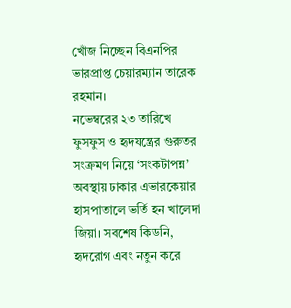খোঁজ নিচ্ছেন বিএনপির ভারপ্রাপ্ত চেয়ারম্যান তারেক রহমান।
নভেম্বরের ২৩ তারিখে ফুসফুস ও হৃদযন্ত্রের গুরুতর সংক্রমণ নিয়ে ‘সংকটাপন্ন’ অবস্থায় ঢাকার এভারকেয়ার হাসপাতালে ভর্তি হন খালেদা জিয়া। সবশেষ কিডনি, হৃদরোগ এবং নতুন করে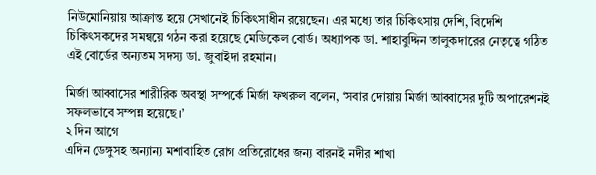নিউমোনিয়ায় আক্রান্ত হয়ে সেখানেই চিকিৎসাধীন রয়েছেন। এর মধ্যে তার চিকিৎসায় দেশি, বিদেশি চিকিৎসকদের সমন্বয়ে গঠন করা হয়েছে মেডিকেল বোর্ড। অধ্যাপক ডা. শাহাবুদ্দিন তালুকদারের নেতৃত্বে গঠিত এই বোর্ডের অন্যতম সদস্য ডা. জুবাইদা রহমান।

মির্জা আব্বাসের শারীরিক অবস্থা সম্পর্কে মির্জা ফখরুল বলেন, ‘সবার দোয়ায় মির্জা আব্বাসের দুটি অপারেশনই সফলভাবে সম্পন্ন হয়েছে।’
২ দিন আগে
এদিন ডেঙ্গুসহ অন্যান্য মশাবাহিত রোগ প্রতিরোধের জন্য বারনই নদীর শাখা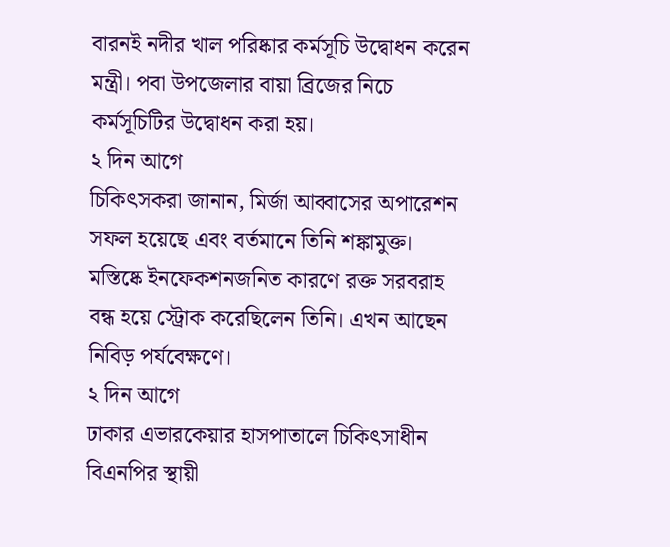বারনই নদীর খাল পরিষ্কার কর্মসূচি উদ্বোধন করেন মন্ত্রী। পবা উপজেলার বায়া ব্রিজের নিচে কর্মসূচিটির উদ্বোধন করা হয়।
২ দিন আগে
চিকিৎসকরা জানান, মির্জা আব্বাসের অপারেশন সফল হয়েছে এবং বর্তমানে তিনি শঙ্কামুক্ত। মস্তিষ্কে ইনফেকশনজনিত কারণে রক্ত সরবরাহ বন্ধ হয়ে স্ট্রোক করেছিলেন তিনি। এখন আছেন নিবিড় পর্যবেক্ষণে।
২ দিন আগে
ঢাকার এভারকেয়ার হাসপাতালে চিকিৎসাধীন বিএনপির স্থায়ী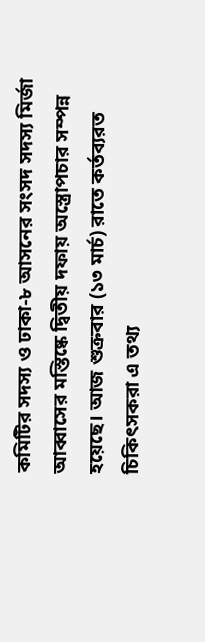কমিটির সদস্য ও ঢাকা-৮ আসনের সংসদ সদস্য মির্জা আব্বাসের মস্তিষ্কে দ্বিতীয় দফায় অস্ত্রোপচার সম্পন্ন হয়েছে। আজ শুক্রবার (১৩ মার্চ) রাতে কর্তব্যরত চিকিৎসকরা এ তথ্য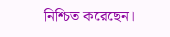নিশ্চিত করেছেন।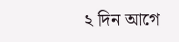২ দিন আগে